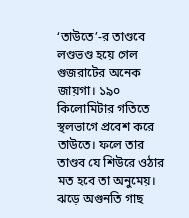‘তাউতে’-র তাণ্ডবে লণ্ডভণ্ড হয়ে গেল গুজরাটের অনেক জায়গা। ১৯০ কিলোমিটার গতিতে স্থলভাগে প্রবেশ করে তাউতে। ফলে তার তাণ্ডব যে শিউরে ওঠার মত হবে তা অনুমেয়।
ঝড়ে অগুনতি গাছ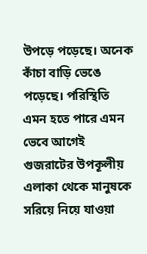উপড়ে পড়েছে। অনেক কাঁচা বাড়ি ভেঙে পড়েছে। পরিস্থিতি এমন হতে পারে এমন ভেবে আগেই গুজরাটের উপকূলীয় এলাকা থেকে মানুষকে সরিয়ে নিয়ে যাওয়া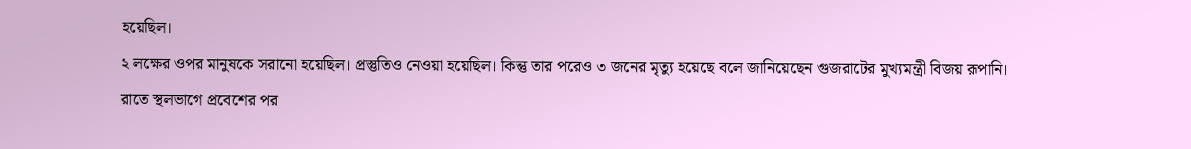হয়েছিল।
২ লক্ষের ওপর মানুষকে সরানো হয়েছিল। প্রস্তুতিও নেওয়া হয়েছিল। কিন্তু তার পরেও ৩ জনের মৃত্যু হয়েছে বলে জানিয়েছেন গুজরাটের মুখ্যমন্ত্রী বিজয় রূপানি।
রাতে স্থলভাগে প্রবেশের পর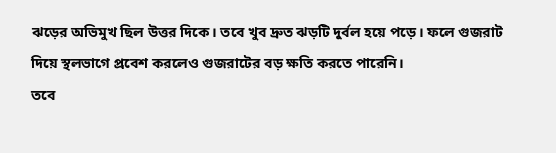ঝড়ের অভিমুখ ছিল উত্তর দিকে। তবে খুব দ্রুত ঝড়টি দুর্বল হয়ে পড়ে। ফলে গুজরাট দিয়ে স্থলভাগে প্রবেশ করলেও গুজরাটের বড় ক্ষতি করতে পারেনি।
তবে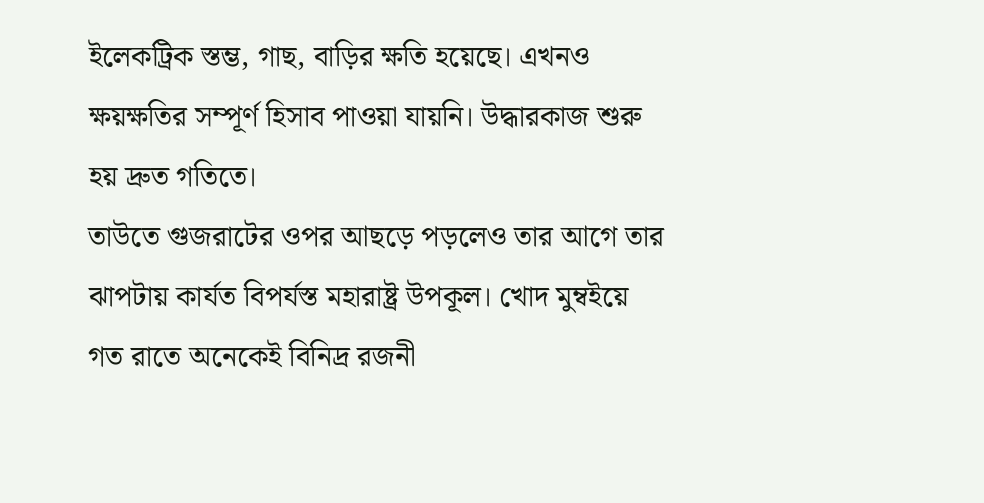ইলেকট্রিক স্তম্ভ, গাছ, বাড়ির ক্ষতি হয়েছে। এখনও ক্ষয়ক্ষতির সম্পূর্ণ হিসাব পাওয়া যায়নি। উদ্ধারকাজ শুরু হয় দ্রুত গতিতে।
তাউতে গুজরাটের ওপর আছড়ে পড়লেও তার আগে তার ঝাপটায় কার্যত বিপর্যস্ত মহারাষ্ট্র উপকূল। খোদ মুম্বইয়ে গত রাতে অনেকেই বিনিদ্র রজনী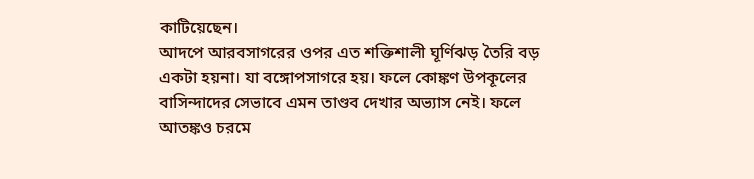কাটিয়েছেন।
আদপে আরবসাগরের ওপর এত শক্তিশালী ঘূর্ণিঝড় তৈরি বড় একটা হয়না। যা বঙ্গোপসাগরে হয়। ফলে কোঙ্কণ উপকূলের বাসিন্দাদের সেভাবে এমন তাণ্ডব দেখার অভ্যাস নেই। ফলে আতঙ্কও চরমে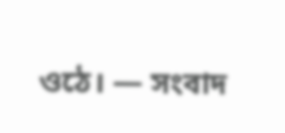ওঠে। — সংবাদ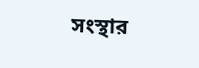সংস্থার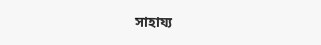সাহায্য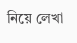নিয়ে লেখা